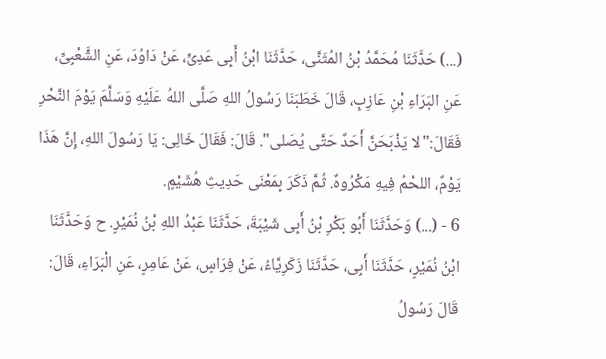(...) حَدَّثَنَا مُحَمَّدُ بْنُ المُثَنَّى، حَدَّثَنَا ابْنُ أَبِى عَدِىٍّ، عَنْ دَاوُدَ، عَنِ الشَّعْبِىِّ، عَنِ البَرَاءِ بْنِ عَازِبٍ، قَالَ خَطَبَنَا رَسُولُ اللهِ صَلَّى اللهُ عَلَيْهِ وَسَلَّمَ يَوْمَ النَّحْرِ فَقَالَ:"لا يَذْبَحَنَّ أَحَدٌ حَتَّى يُصَلى". قَالَ: فَقَالَ خَالِى: يَا رَسُولَ اللهِ، إِنَّ هَذَا يَوْمٌ، اللحْمُ فِيهِ مَكْرُوهٌ. ثُمَّ ذَكَرَ بِمَعْنَى حَدِيثِ هُشَيْمٍ.
6 - (...) وَحَدَّثَنَا أَبُو بَكْرِ بْنُ أَبِى شَيْبَةَ، حَدَّثَنَا عَبْدُ اللهِ بْنُ نُمَيْرٍ. ح وَحَدَّثَنَا ابْنُ نُمَيْرٍ، حَدَّثَنَا أَبِى، حَدَّثَنَا زَكَرِيَّاءُ، عَنْ فِرَاسٍ، عَنْ عَامِرٍ، عَنِ الْبَرَاءِ، قَالَ: قَالَ رَسُولُ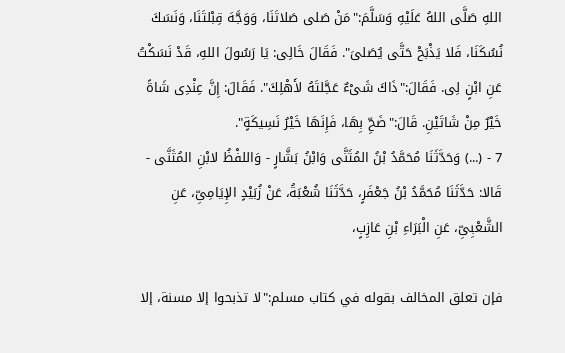اللهِ صَلَّى اللهُ عَلَيْهِ وَسَلَّمَ:"مَنْ صَلى صَلاتَنَا، وَوَجَّهَ قِبْلتَنَا، وَنَسَكَ نُسُكَنَا، فَلا يَذْبَحْ حَتَّى يُصَلىَ". فَقَالَ خَالِى: يَا رَسُولَ اللهِ، قَدْ نَسَكْتُ عَنِ ابْنٍ لِى. فَقَالَ:"ذَاكَ شَىْءٌ عَجَّلتَهُ لأَهْلِكَ". فَقَالَ: إِنَّ عِنْدِى شَاةً خَيْرٌ مِنْ شَاتَيْنِ. قَالَ:"ضَحِّ بِهَا، فَإِنَهَا خَيْرُ نَسِيكَةٍ".
7 - (...) وَحَدَّثَنَا مُحَمَّدُ بْنُ المُثَنَّى وَابْنُ بَشَّارٍ - وَاللفْظُ لابْنِ المُثَنَّى - قَالا: حَدَّثَنَا مُحَمَّدُ بْنُ جَعْفَرٍ، حَدَّثَنَا شُعْبَةُ، عَنْ زُبَيْدٍ الإِيَامِىِّ، عَنِ الشَّعْبِىِّ، عَنِ الْبَرَاءِ بْنِ عَازِبٍ،

فإن تعلق المخالف بقوله في كتاب مسلم:"لا تذبحوا إلا مسنة، إلا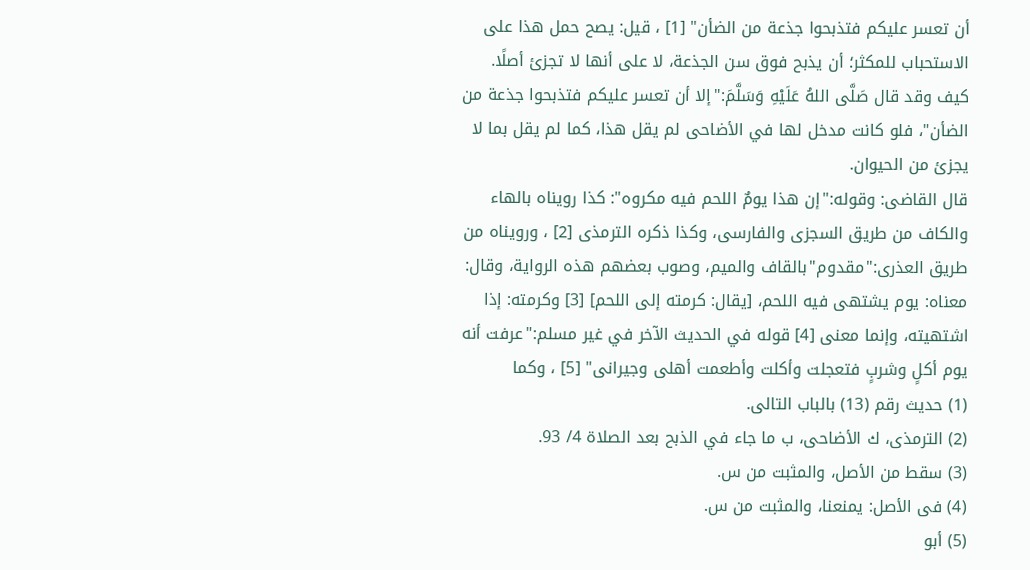أن تعسر عليكم فتذبحوا جذعة من الضأن" [1] ، قيل: يصح حمل هذا على الاستحباب للمكثر؛ أن يذبح فوق سن الجذعة، لا على أنها لا تجزئ أصلًا. كيف وقد قال صَلَّى اللهُ عَلَيْهِ وَسَلَّمَ:"إلا أن تعسر عليكم فتذبحوا جذعة من الضأن"، فلو كانت مدخل لها في الأضاحى لم يقل هذا، كما لم يقل بما لا يجزئ من الحيوان.
قال القاضى: وقوله:"إن هذا يومٌ اللحم فيه مكروه": كذا رويناه بالهاء والكاف من طريق السجزى والفارسى، وكذا ذكره الترمذى [2] ، ورويناه من طريق العذرى:"مقدوم"بالقاف والميم، وصوب بعضهم هذه الرواية، وقال: معناه: يوم يشتهى فيه اللحم، [يقال: كرمته إلى اللحم] [3] وكرمته: إذا اشتهيته، وإنما معنى [4] قوله في الحديث الآخر في غير مسلم:"عرفت أنه يوم أكلٍ وشربٍ فتعجلت وأكلت وأطعمت أهلى وجيرانى" [5] ، وكما
(1) حديث رقم (13) بالباب التالى.
(2) الترمذى، ك الأضاحى، ب ما جاء في الذبح بعد الصلاة 4/ 93.
(3) سقط من الأصل، والمثبت من س.
(4) فى الأصل: يمنعنا، والمثبت من س.
(5) أبو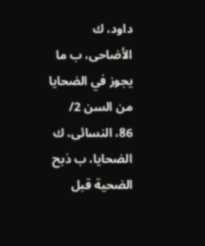داود، ك الأضاحى، ب ما يجوز في الضحايا من السن 2/ 86، النسائى، ك الضحايا، ب ذبح الضحية قبل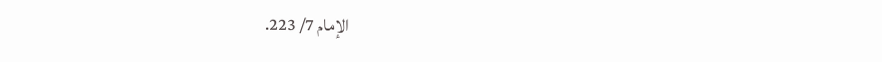الإمام 7/ 223.